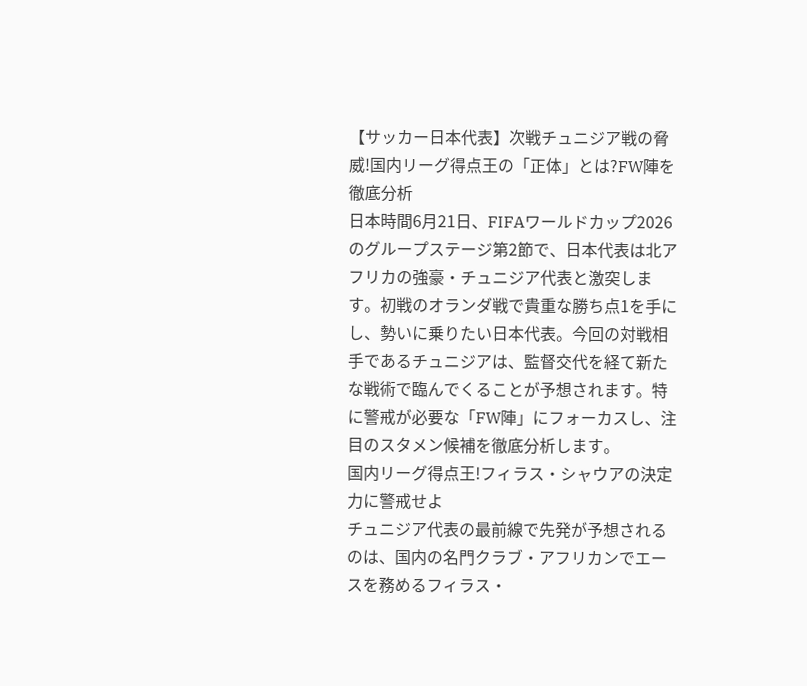【サッカー日本代表】次戦チュニジア戦の脅威!国内リーグ得点王の「正体」とは?FW陣を徹底分析
日本時間6月21日、FIFAワールドカップ2026のグループステージ第2節で、日本代表は北アフリカの強豪・チュニジア代表と激突します。初戦のオランダ戦で貴重な勝ち点1を手にし、勢いに乗りたい日本代表。今回の対戦相手であるチュニジアは、監督交代を経て新たな戦術で臨んでくることが予想されます。特に警戒が必要な「FW陣」にフォーカスし、注目のスタメン候補を徹底分析します。
国内リーグ得点王!フィラス・シャウアの決定力に警戒せよ
チュニジア代表の最前線で先発が予想されるのは、国内の名門クラブ・アフリカンでエースを務めるフィラス・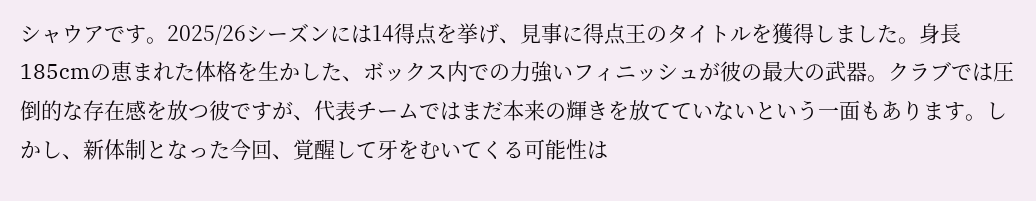シャウアです。2025/26シーズンには14得点を挙げ、見事に得点王のタイトルを獲得しました。身長185cmの恵まれた体格を生かした、ボックス内での力強いフィニッシュが彼の最大の武器。クラブでは圧倒的な存在感を放つ彼ですが、代表チームではまだ本来の輝きを放てていないという一面もあります。しかし、新体制となった今回、覚醒して牙をむいてくる可能性は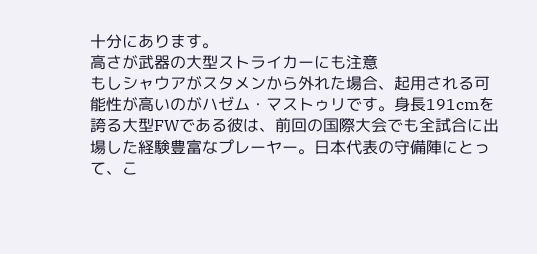十分にあります。
高さが武器の大型ストライカーにも注意
もしシャウアがスタメンから外れた場合、起用される可能性が高いのがハゼム・マストゥリです。身長191cmを誇る大型FWである彼は、前回の国際大会でも全試合に出場した経験豊富なプレーヤー。日本代表の守備陣にとって、こ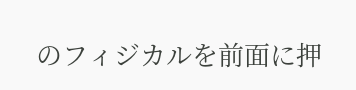のフィジカルを前面に押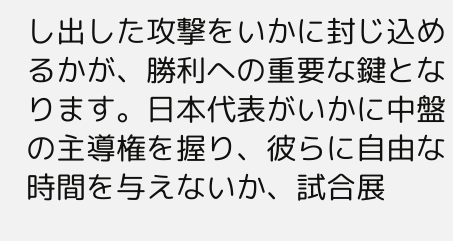し出した攻撃をいかに封じ込めるかが、勝利への重要な鍵となります。日本代表がいかに中盤の主導権を握り、彼らに自由な時間を与えないか、試合展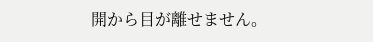開から目が離せません。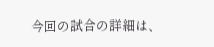今回の試合の詳細は、